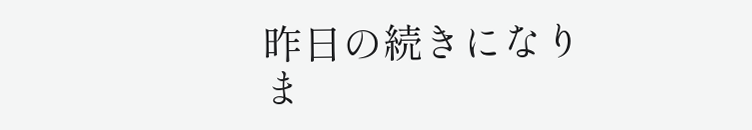昨日の続きになりま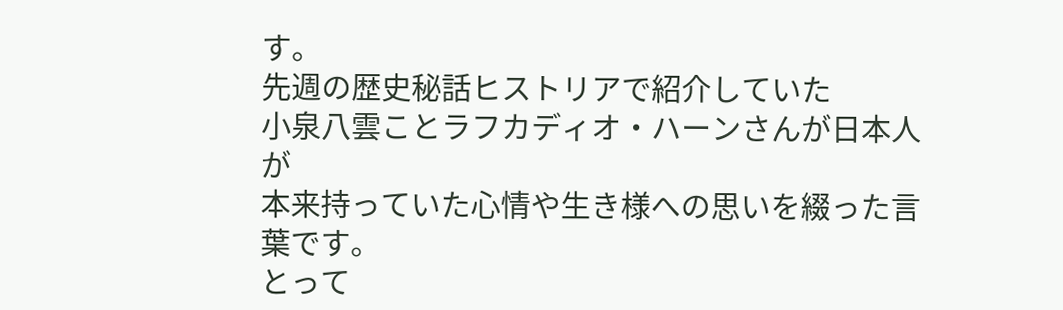す。
先週の歴史秘話ヒストリアで紹介していた
小泉八雲ことラフカディオ・ハーンさんが日本人が
本来持っていた心情や生き様への思いを綴った言葉です。
とって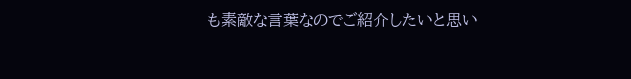も素敵な言葉なのでご紹介したいと思い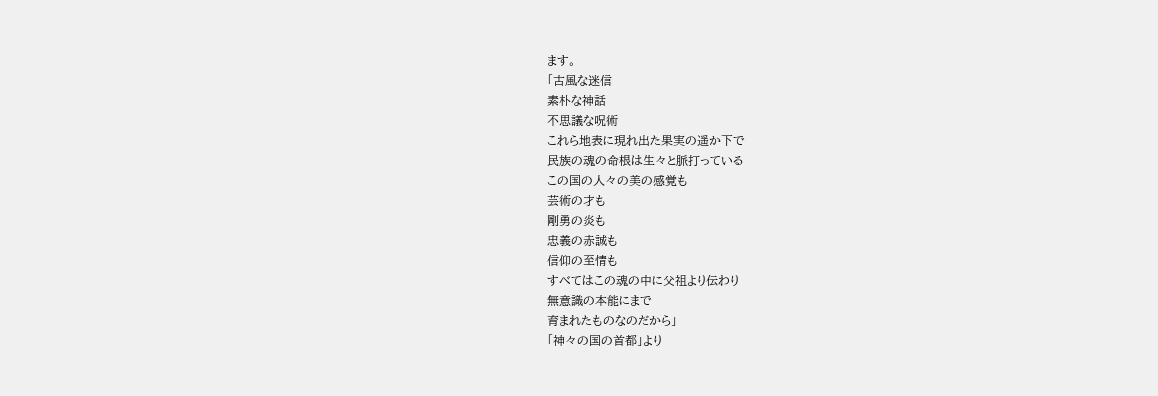ます。
「古風な迷信
素朴な神話
不思議な呪術
これら地表に現れ出た果実の遥か下で
民族の魂の命根は生々と脈打っている
この国の人々の美の感覚も
芸術の才も
剛勇の炎も
忠義の赤誠も
信仰の至情も
すべてはこの魂の中に父祖より伝わり
無意識の本能にまで
育まれたものなのだから」
「神々の国の首都」より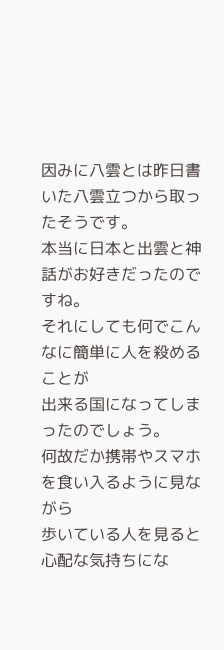因みに八雲とは昨日書いた八雲立つから取ったそうです。
本当に日本と出雲と神話がお好きだったのですね。
それにしても何でこんなに簡単に人を殺めることが
出来る国になってしまったのでしょう。
何故だか携帯やスマホを食い入るように見ながら
歩いている人を見ると心配な気持ちにな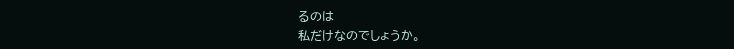るのは
私だけなのでしょうか。